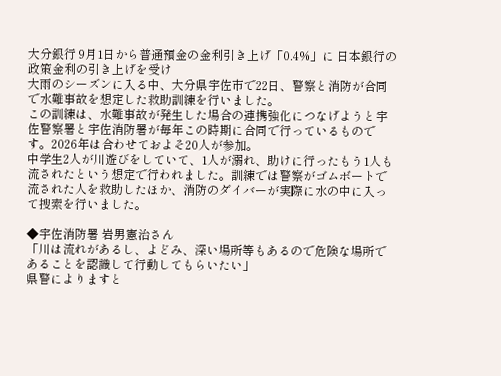大分銀行 9月1日から普通預金の金利引き上げ「0.4%」に 日本銀行の政策金利の引き上げを受け
大雨のシーズンに入る中、大分県宇佐市で22日、警察と消防が合同で水難事故を想定した救助訓練を行いました。
この訓練は、水難事故が発生した場合の連携強化につなげようと宇佐警察署と宇佐消防署が毎年この時期に合同で行っているものです。2026年は合わせておよそ20人が参加。
中学生2人が川遊びをしていて、1人が溺れ、助けに行ったもう1人も流されたという想定で行われました。訓練では警察がゴムボートで流された人を救助したほか、消防のダイバーが実際に水の中に入って捜索を行いました。

◆宇佐消防署 岩男憲治さん
「川は流れがあるし、よどみ、深い場所等もあるので危険な場所であることを認識して行動してもらいたい」
県警によりますと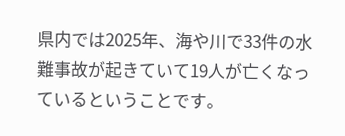県内では2025年、海や川で33件の水難事故が起きていて19人が亡くなっているということです。